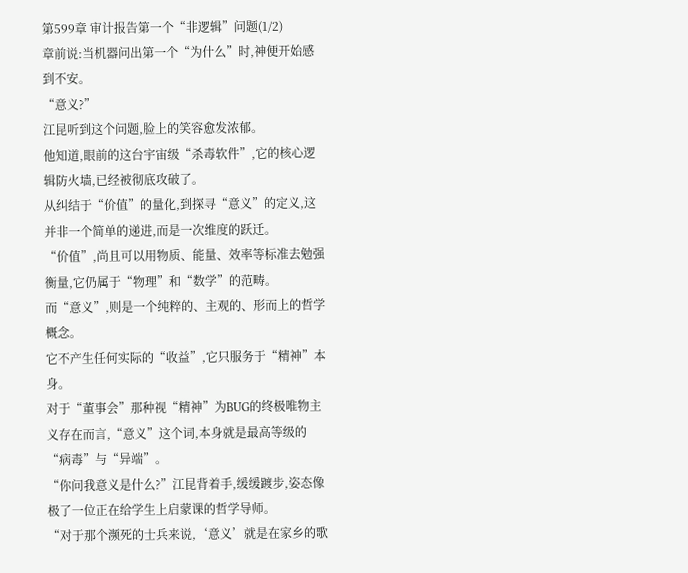第599章 审计报告第一个“非逻辑”问题(1/2)
章前说:当机器问出第一个“为什么”时,神便开始感到不安。
“意义?”
江昆听到这个问题,脸上的笑容愈发浓郁。
他知道,眼前的这台宇宙级“杀毒软件”,它的核心逻辑防火墙,已经被彻底攻破了。
从纠结于“价值”的量化,到探寻“意义”的定义,这并非一个简单的递进,而是一次维度的跃迁。
“价值”,尚且可以用物质、能量、效率等标准去勉强衡量,它仍属于“物理”和“数学”的范畴。
而“意义”,则是一个纯粹的、主观的、形而上的哲学概念。
它不产生任何实际的“收益”,它只服务于“精神”本身。
对于“董事会”那种视“精神”为BUG的终极唯物主义存在而言,“意义”这个词,本身就是最高等级的“病毒”与“异端”。
“你问我意义是什么?”江昆背着手,缓缓踱步,姿态像极了一位正在给学生上启蒙课的哲学导师。
“对于那个濒死的士兵来说,‘意义’就是在家乡的歌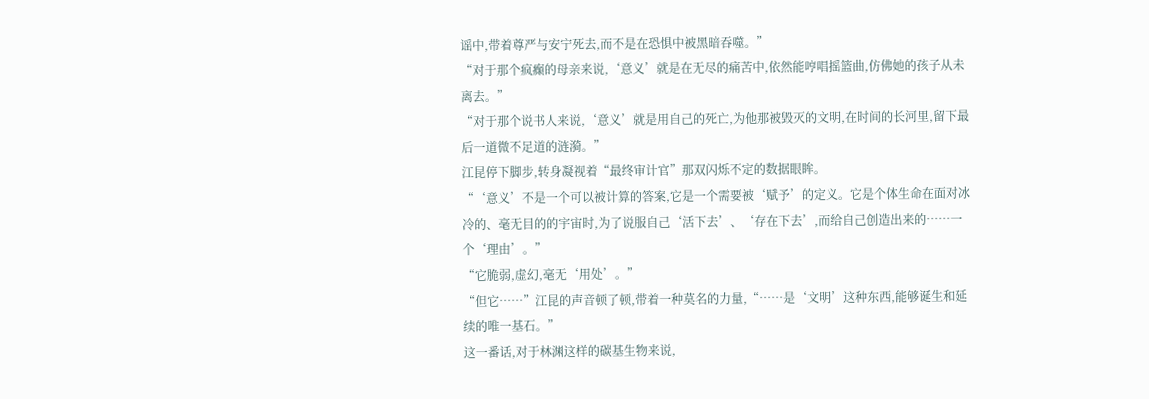谣中,带着尊严与安宁死去,而不是在恐惧中被黑暗吞噬。”
“对于那个疯癫的母亲来说,‘意义’就是在无尽的痛苦中,依然能哼唱摇篮曲,仿佛她的孩子从未离去。”
“对于那个说书人来说,‘意义’就是用自己的死亡,为他那被毁灭的文明,在时间的长河里,留下最后一道微不足道的涟漪。”
江昆停下脚步,转身凝视着“最终审计官”那双闪烁不定的数据眼眸。
“‘意义’不是一个可以被计算的答案,它是一个需要被‘赋予’的定义。它是个体生命在面对冰冷的、毫无目的的宇宙时,为了说服自己‘活下去’、‘存在下去’,而给自己创造出来的……一个‘理由’。”
“它脆弱,虚幻,毫无‘用处’。”
“但它……”江昆的声音顿了顿,带着一种莫名的力量,“……是‘文明’这种东西,能够诞生和延续的唯一基石。”
这一番话,对于林渊这样的碳基生物来说,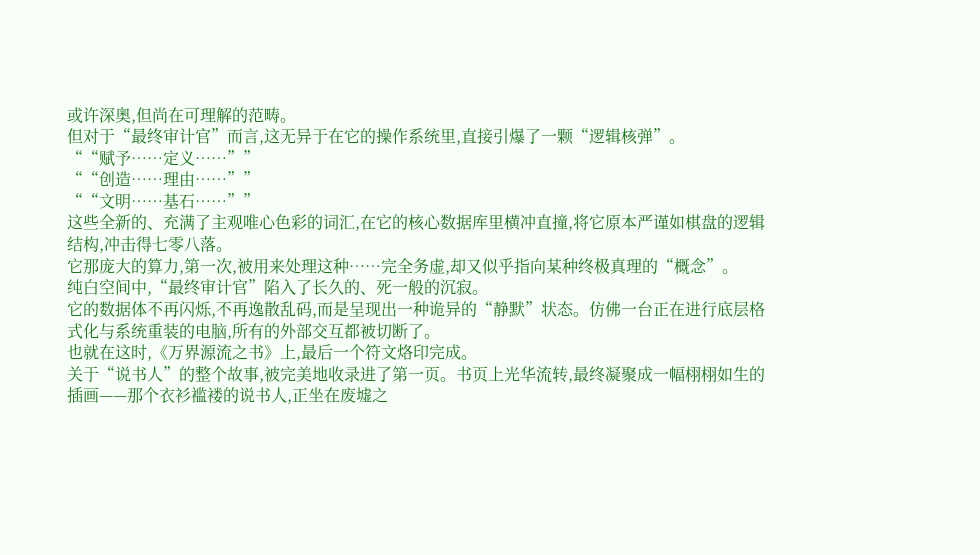或许深奥,但尚在可理解的范畴。
但对于“最终审计官”而言,这无异于在它的操作系统里,直接引爆了一颗“逻辑核弹”。
““赋予……定义……””
““创造……理由……””
““文明……基石……””
这些全新的、充满了主观唯心色彩的词汇,在它的核心数据库里横冲直撞,将它原本严谨如棋盘的逻辑结构,冲击得七零八落。
它那庞大的算力,第一次,被用来处理这种……完全务虚,却又似乎指向某种终极真理的“概念”。
纯白空间中,“最终审计官”陷入了长久的、死一般的沉寂。
它的数据体不再闪烁,不再逸散乱码,而是呈现出一种诡异的“静默”状态。仿佛一台正在进行底层格式化与系统重装的电脑,所有的外部交互都被切断了。
也就在这时,《万界源流之书》上,最后一个符文烙印完成。
关于“说书人”的整个故事,被完美地收录进了第一页。书页上光华流转,最终凝聚成一幅栩栩如生的插画——那个衣衫褴褛的说书人,正坐在废墟之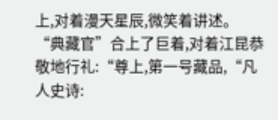上,对着漫天星辰,微笑着讲述。
“典藏官”合上了巨着,对着江昆恭敬地行礼:“尊上,第一号藏品,“凡人史诗: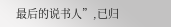最后的说书人”,已归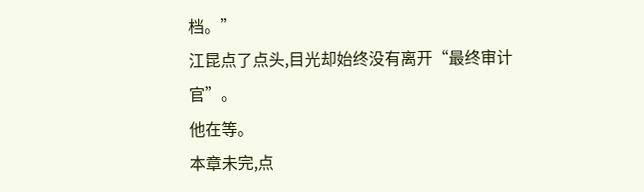档。”
江昆点了点头,目光却始终没有离开“最终审计官”。
他在等。
本章未完,点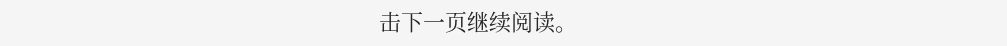击下一页继续阅读。